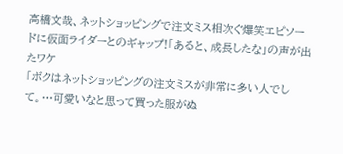高橋文哉、ネットショッピングで注文ミス相次ぐ爆笑エピソードに仮面ライダーとのギャップ!「あると、成長したな」の声が出たワケ
「ボクはネットショッピングの注文ミスが非常に多い人でして。…可愛いなと思って買った服がぬ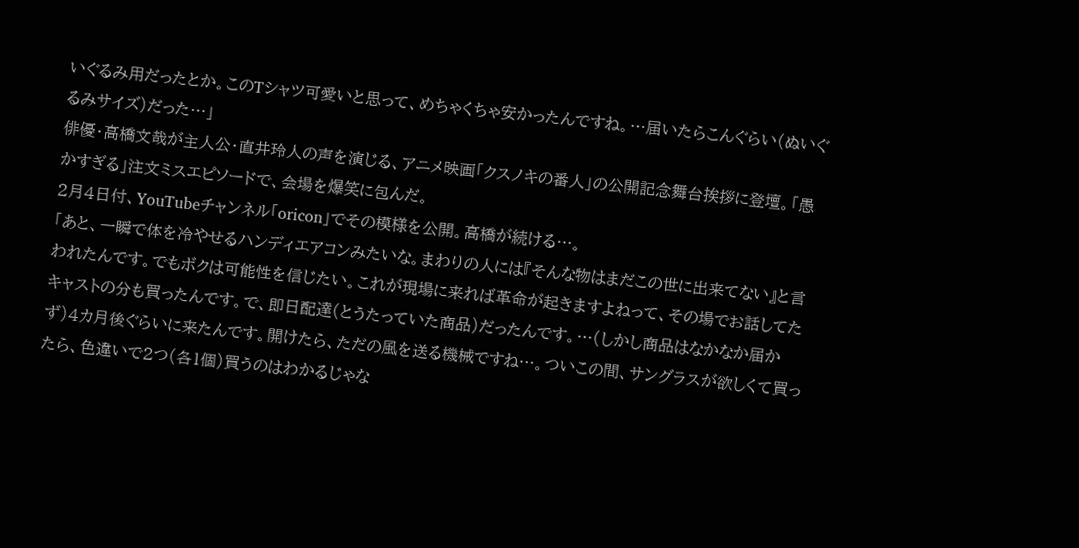いぐるみ用だったとか。このTシャツ可愛いと思って、めちゃくちゃ安かったんですね。…届いたらこんぐらい(ぬいぐるみサイズ)だった…」
俳優・高橋文哉が主人公・直井玲人の声を演じる、アニメ映画「クスノキの番人」の公開記念舞台挨拶に登壇。「愚かすぎる」注文ミスエピソードで、会場を爆笑に包んだ。
2月4日付、YouTubeチャンネル「oricon」でその模様を公開。高橋が続ける…。
「あと、一瞬で体を冷やせるハンディエアコンみたいな。まわりの人には『そんな物はまだこの世に出来てない』と言われたんです。でもボクは可能性を信じたい。これが現場に来れば革命が起きますよねって、その場でお話してたキャストの分も買ったんです。で、即日配達(とうたっていた商品)だったんです。…(しかし商品はなかなか届かず)4カ月後ぐらいに来たんです。開けたら、ただの風を送る機械ですね…。ついこの間、サングラスが欲しくて買ったら、色違いで2つ(各1個)買うのはわかるじゃな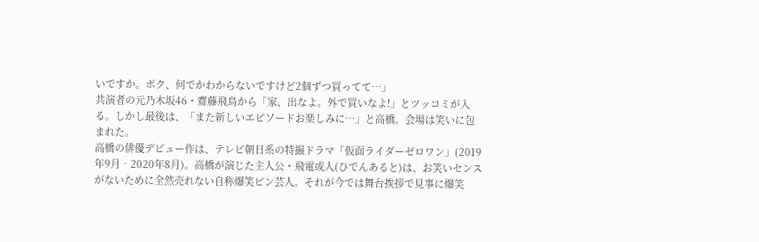いですか。ボク、何でかわからないですけど2個ずつ買ってて…」
共演者の元乃木坂46・齋藤飛鳥から「家、出なよ。外で買いなよ!」とツッコミが入る。しかし最後は、「また新しいエピソードお楽しみに…」と高橋。会場は笑いに包まれた。
高橋の俳優デビュー作は、テレビ朝日系の特撮ドラマ「仮面ライダーゼロワン」(2019年9月‐2020年8月)。高橋が演じた主人公・飛電或人(ひでんあると)は、お笑いセンスがないために全然売れない自称爆笑ピン芸人。それが今では舞台挨拶で見事に爆笑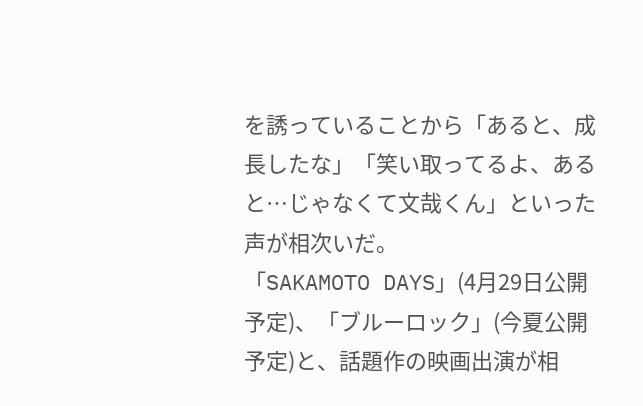を誘っていることから「あると、成長したな」「笑い取ってるよ、あると…じゃなくて文哉くん」といった声が相次いだ。
「SAKAMOTO DAYS」(4月29日公開予定)、「ブルーロック」(今夏公開予定)と、話題作の映画出演が相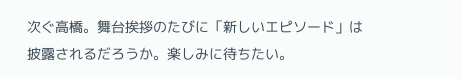次ぐ高橋。舞台挨拶のたびに「新しいエピソード」は披露されるだろうか。楽しみに待ちたい。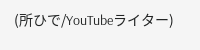(所ひで/YouTubeライター)